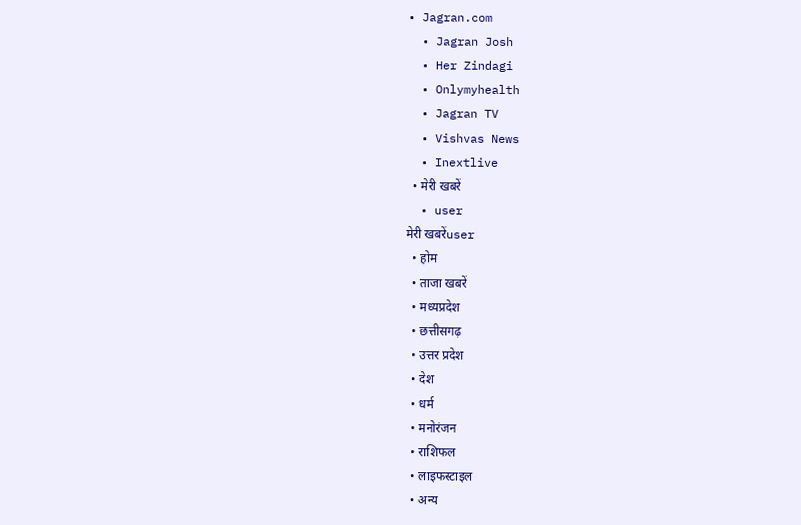• Jagran.com
  • Jagran Josh
  • Her Zindagi
  • Onlymyhealth
  • Jagran TV
  • Vishvas News
  • Inextlive
  • मेरी खबरें
  • user
मेरी खबरेंuser
  • होम
  • ताजा खबरें
  • मध्यप्रदेश
  • छत्तीसगढ़
  • उत्तर प्रदेश
  • देश
  • धर्म
  • मनोरंजन
  • राशिफल
  • लाइफस्टाइल
  • अन्य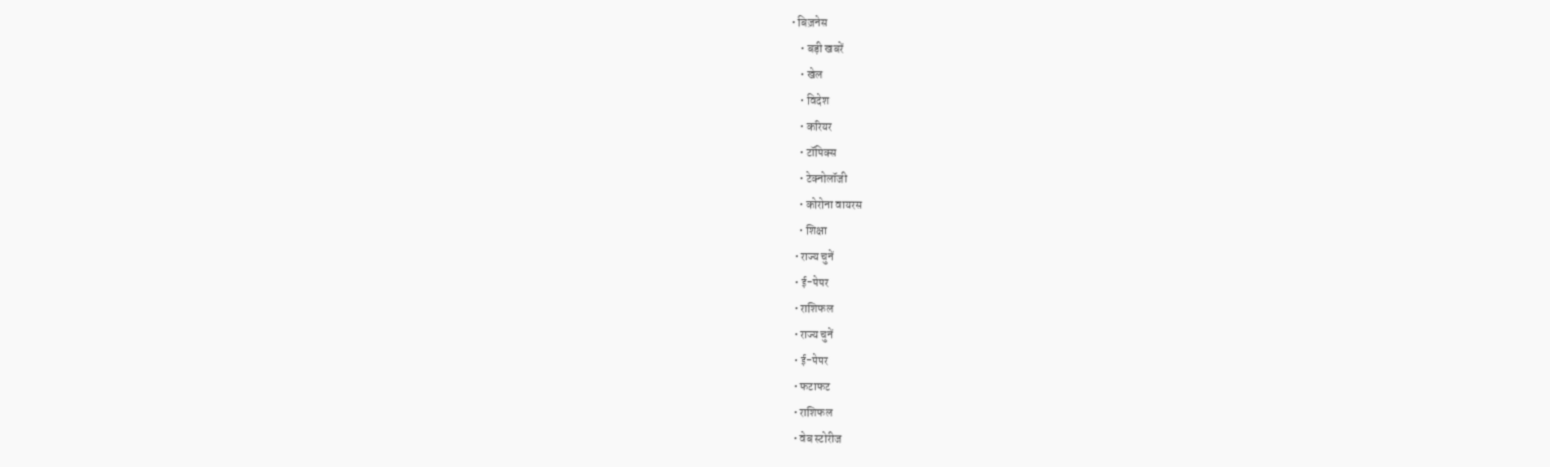• बिज़नेस
    • बड़ी खबरें
    • खेल
    • विदेश
    • करियर
    • टॉपिक्स
    • टेक्नोलॉजी
    • कोरोना वायरस
    • शिक्षा
  • राज्य चुनें
  • ई-पेपर
  • राशिफल
  • राज्य चुनें
  • ई-पेपर
  • फटाफट
  • राशिफल
  • वेब स्टोरीज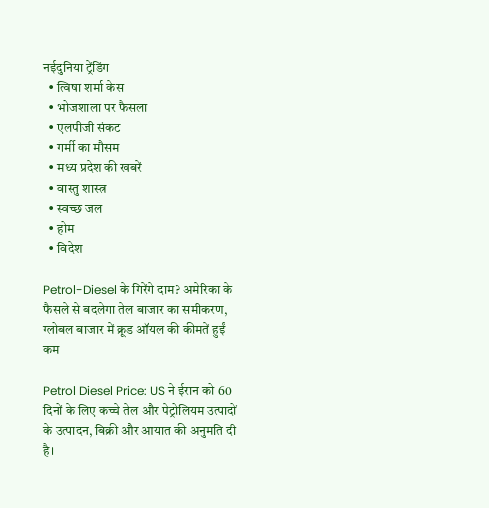नईदुनिया ट्रेंडिंग
  • त्विषा शर्मा केस
  • भोजशाला पर फैसला
  • एलपीजी संकट
  • गर्मी का मौसम
  • मध्‍य प्रदेश की खबरें
  • वास्‍तु शास्‍त्र
  • स्वच्छ जल
  • होम
  • विदेश

Petrol-Diesel के गिरेंगे दाम? अमेरिका के फैसले से बदलेगा तेल बाजार का समीकरण, ग्लोबल बाजार में क्रूड ऑयल की कीमतें हुईं कम

Petrol Diesel Price: US ने ईरान को 60 दिनों के लिए कच्चे तेल और पेट्रोलियम उत्पादों के उत्पादन, बिक्री और आयात की अनुमति दी है।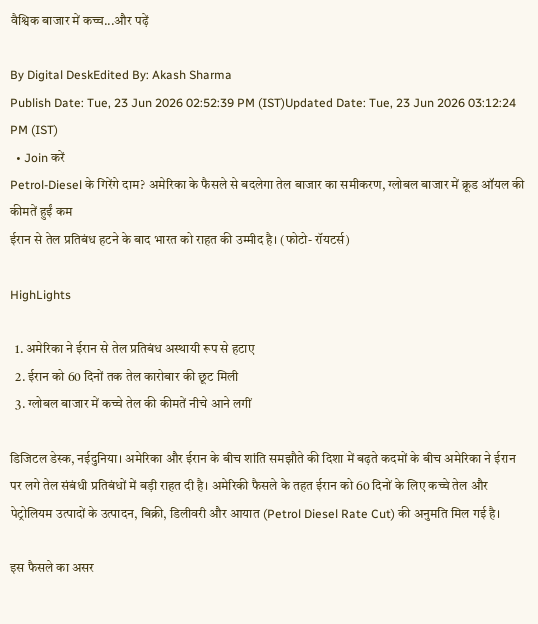वैश्विक बाजार में कच्च...और पढ़ें

By Digital DeskEdited By: Akash Sharma
Publish Date: Tue, 23 Jun 2026 02:52:39 PM (IST)Updated Date: Tue, 23 Jun 2026 03:12:24 PM (IST)
  • Join करें
Petrol-Diesel के गिरेंगे दाम? अमेरिका के फैसले से बदलेगा तेल बाजार का समीकरण, ग्लोबल बाजार में क्रूड ऑयल की कीमतें हुईं कम
ईरान से तेल प्रतिबंध हटने के बाद भारत को राहत की उम्मीद है। (फोटो- रॉयटर्स)

HighLights

  1. अमेरिका ने ईरान से तेल प्रतिबंध अस्थायी रूप से हटाए
  2. ईरान को 60 दिनों तक तेल कारोबार की छूट मिली
  3. ग्लोबल बाजार में कच्चे तेल की कीमतें नीचे आने लगीं

डिजिटल डेस्क, नईदुनिया। अमेरिका और ईरान के बीच शांति समझौते की दिशा में बढ़ते कदमों के बीच अमेरिका ने ईरान पर लगे तेल संबंधी प्रतिबंधों में बड़ी राहत दी है। अमेरिकी फैसले के तहत ईरान को 60 दिनों के लिए कच्चे तेल और पेट्रोलियम उत्पादों के उत्पादन, बिक्री, डिलीवरी और आयात (Petrol Diesel Rate Cut) की अनुमति मिल गई है।

इस फैसले का असर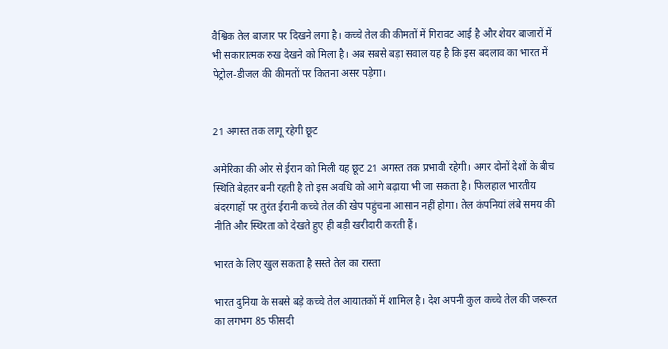वैश्विक तेल बाजार पर दिखने लगा है। कच्चे तेल की कीमतों में गिरावट आई है और शेयर बाजारों में भी सकारात्मक रुख देखने को मिला है। अब सबसे बड़ा सवाल यह है कि इस बदलाव का भारत में पेट्रोल-डीजल की कीमतों पर कितना असर पड़ेगा।


21 अगस्त तक लागू रहेगी छूट

अमेरिका की ओर से ईरान को मिली यह छूट 21 अगस्त तक प्रभावी रहेगी। अगर दोनों देशों के बीच स्थिति बेहतर बनी रहती है तो इस अवधि को आगे बढ़ाया भी जा सकता है। फिलहाल भारतीय बंदरगाहों पर तुरंत ईरानी कच्चे तेल की खेप पहुंचना आसान नहीं होगा। तेल कंपनियां लंबे समय की नीति और स्थिरता को देखते हुए ही बड़ी खरीदारी करती हैं।

भारत के लिए खुल सकता है सस्ते तेल का रास्ता

भारत दुनिया के सबसे बड़े कच्चे तेल आयातकों में शामिल है। देश अपनी कुल कच्चे तेल की जरूरत का लगभग 85 फीसदी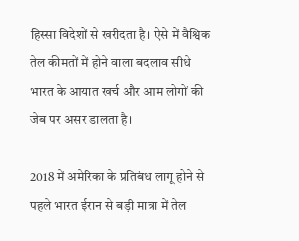हिस्सा विदेशों से खरीदता है। ऐसे में वैश्विक तेल कीमतों में होने वाला बदलाव सीधे भारत के आयात खर्च और आम लोगों की जेब पर असर डालता है।

2018 में अमेरिका के प्रतिबंध लागू होने से पहले भारत ईरान से बड़ी मात्रा में तेल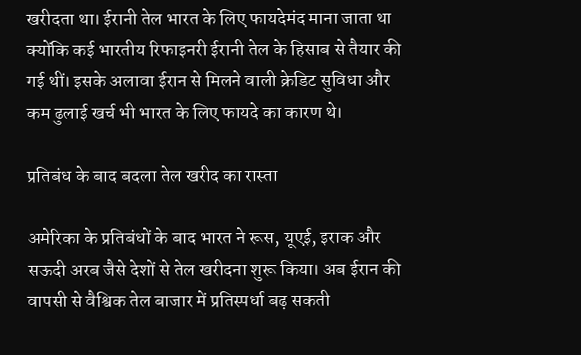खरीदता था। ईरानी तेल भारत के लिए फायदेमंद माना जाता था क्योंकि कई भारतीय रिफाइनरी ईरानी तेल के हिसाब से तैयार की गई थीं। इसके अलावा ईरान से मिलने वाली क्रेडिट सुविधा और कम ढुलाई खर्च भी भारत के लिए फायदे का कारण थे।

प्रतिबंध के बाद बदला तेल खरीद का रास्ता

अमेरिका के प्रतिबंधों के बाद भारत ने रूस, यूएई, इराक और सऊदी अरब जैसे देशों से तेल खरीदना शुरू किया। अब ईरान की वापसी से वैश्विक तेल बाजार में प्रतिस्पर्धा बढ़ सकती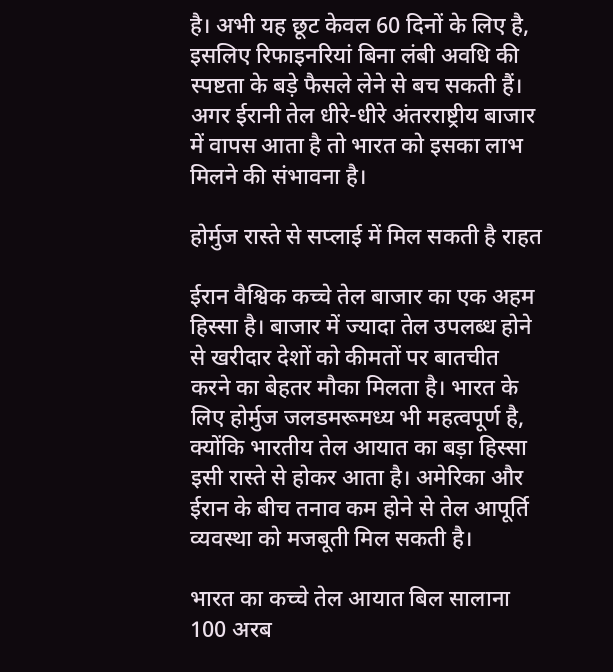है। अभी यह छूट केवल 60 दिनों के लिए है, इसलिए रिफाइनरियां बिना लंबी अवधि की स्पष्टता के बड़े फैसले लेने से बच सकती हैं। अगर ईरानी तेल धीरे-धीरे अंतरराष्ट्रीय बाजार में वापस आता है तो भारत को इसका लाभ मिलने की संभावना है।

होर्मुज रास्ते से सप्लाई में मिल सकती है राहत

ईरान वैश्विक कच्चे तेल बाजार का एक अहम हिस्सा है। बाजार में ज्यादा तेल उपलब्ध होने से खरीदार देशों को कीमतों पर बातचीत करने का बेहतर मौका मिलता है। भारत के लिए होर्मुज जलडमरूमध्य भी महत्वपूर्ण है, क्योंकि भारतीय तेल आयात का बड़ा हिस्सा इसी रास्ते से होकर आता है। अमेरिका और ईरान के बीच तनाव कम होने से तेल आपूर्ति व्यवस्था को मजबूती मिल सकती है।

भारत का कच्चे तेल आयात बिल सालाना 100 अरब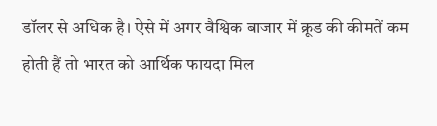डॉलर से अधिक है। ऐसे में अगर वैश्विक बाजार में क्रूड की कीमतें कम होती हैं तो भारत को आर्थिक फायदा मिल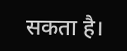सकता है।